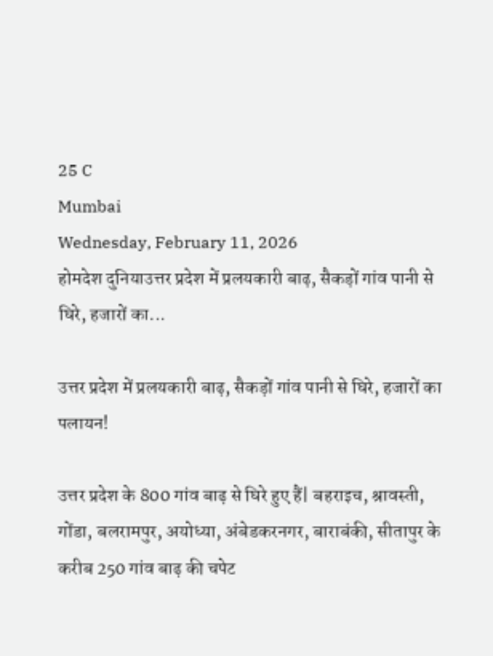25 C
Mumbai
Wednesday, February 11, 2026
होमदेश दुनियाउत्तर प्रदेश में प्रलयकारी बाढ़, सैकड़ों गांव पानी से घिरे, हजारों का...

उत्तर प्रदेश में प्रलयकारी बाढ़, सैकड़ों गांव पानी से घिरे, हजारों का पलायन!

उत्तर प्रदेश के 800 गांव बाढ़ से घिरे हुए हैं| बहराइच, श्रावस्ती, गोंडा, बलरामपुर, अयोध्या, अंबेडकरनगर, बाराबंकी, सीतापुर के करीब 250 गांव बाढ़ की चपेट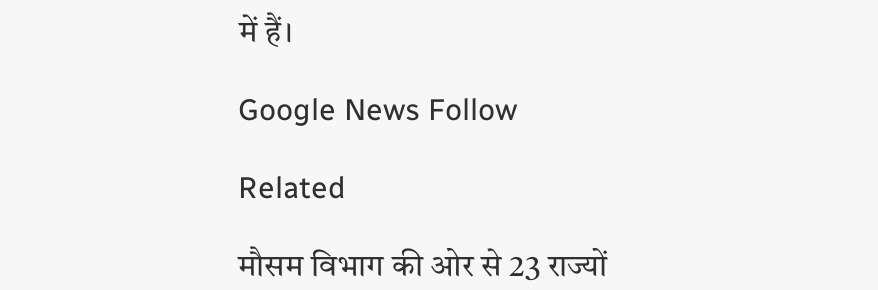में हैं।

Google News Follow

Related

मौसम विभाग की ओर से 23 राज्यों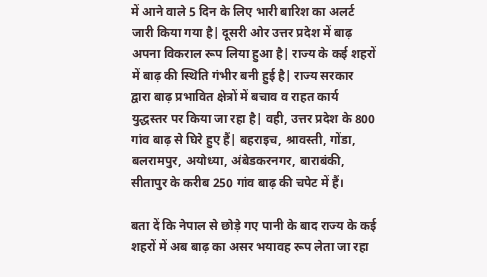में आने वाले 5 दिन के लिए भारी बारिश का अलर्ट जारी किया गया है| दूसरी ओर उत्तर प्रदेश में बाढ़ अपना विकराल रूप लिया हुआ है| राज्य के कई शहरों में बाढ़ की स्थिति गंभीर बनी हुई है| राज्य सरकार द्वारा बाढ़ प्रभावित क्षेत्रों में बचाव व राहत कार्य युद्धस्तर पर किया जा रहा है| वही, उत्तर प्रदेश के 800 गांव बाढ़ से घिरे हुए हैं| बहराइच, श्रावस्ती, गोंडा, बलरामपुर, अयोध्या, अंबेडकरनगर, बाराबंकी, सीतापुर के करीब 250 गांव बाढ़ की चपेट में हैं।

बता दें कि नेपाल से छोड़े गए पानी के बाद राज्य के कई शहरों में अब बाढ़ का असर भयावह रूप लेता जा रहा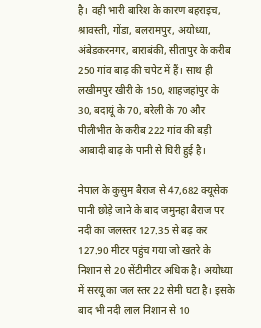है। वही भारी बारिश के कारण बहराइच, श्रावस्ती, गोंडा, बलरामपुर, अयोध्या, अंबेडकरनगर, बाराबंकी, सीतापुर के करीब 250 गांव बाढ़ की चपेट में हैं। साथ ही लखीमपुर खीरी के 150, शाहजहांपुर के 30, बदायूं के 70, बरेली के 70 और पीलीभीत के करीब 222 गांव की बड़ी आबादी बाढ़ के पानी से घिरी हुई है।

नेपाल के कुसुम बैराज से 47,682 क्यूसेक पानी छोड़े जाने के बाद जमुनहा बैराज पर नदी का जलस्तर 127.35 से बढ़ कर 127.90 मीटर पहुंच गया जो खतरे के निशान से 20 सेंटीमीटर अधिक है। अयोध्या में सरयू का जल स्तर 22 सेमी घटा है। इसके बाद भी नदी लाल निशान से 10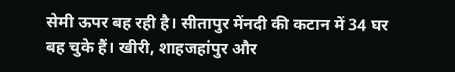सेमी ऊपर बह रही है। सीतापुर मेंनदी की कटान में 34 घर बह चुके हैं। खीरी, शाहजहांपुर और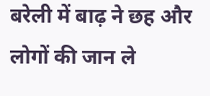बरेली में बाढ़ ने छह और लोगों की जान ले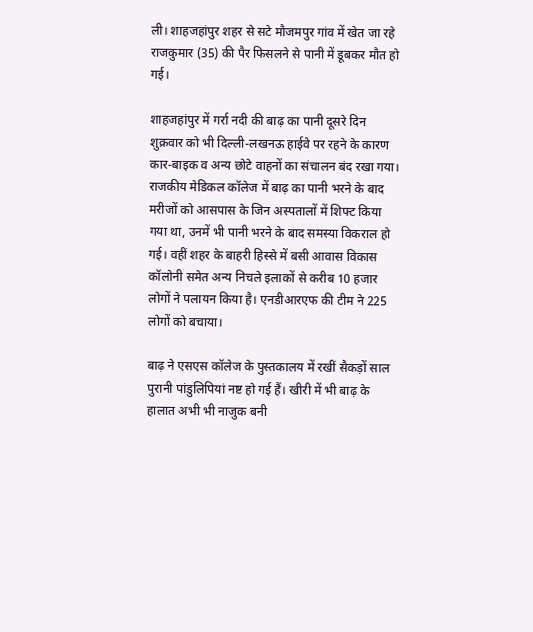ली। शाहजहांपुर शहर से सटे मौजमपुर गांव में खेत जा रहे राजकुमार (35) की पैर फिसलने से पानी में डूबकर मौत हो गई।

शाहजहांपुर में गर्रा नदी की बाढ़ का पानी दूसरे दिन शुक्रवार को भी दिल्ली-लखनऊ हाईवे पर रहने के कारण कार-बाइक व अन्य छोटे वाहनों का संचालन बंद रखा गया। राजकीय मेडिकल कॉलेज में बाढ़ का पानी भरने के बाद मरीजों को आसपास के जिन अस्पतालों में शिफ्ट किया गया था, उनमें भी पानी भरने के बाद समस्या विकराल हो गई। वहीं शहर के बाहरी हिस्से में बसी आवास विकास कॉलोनी समेत अन्य निचले इलाकों से करीब 10 हजार लोगों ने पलायन किया है। एनडीआरएफ की टीम ने 225 लोगों को बचाया।

बाढ़ ने एसएस कॉलेज के पुस्तकालय में रखीं सैकड़ों साल पुरानी पांडुलिपियां नष्ट हो गई हैं। खीरी में भी बाढ़ के हालात अभी भी नाजुक बनी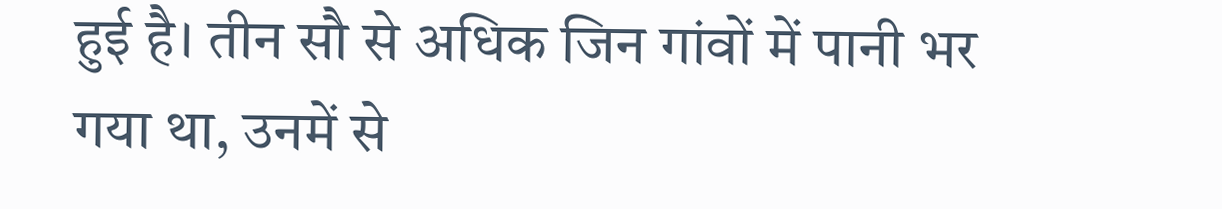हुई है। तीन सौ से अधिक जिन गांवों में पानी भर गया था, उनमें से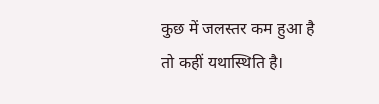कुछ में जलस्तर कम हुआ है तो कहीं यथास्थिति है।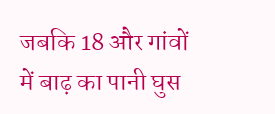जबकि 18 और गांवों में बाढ़ का पानी घुस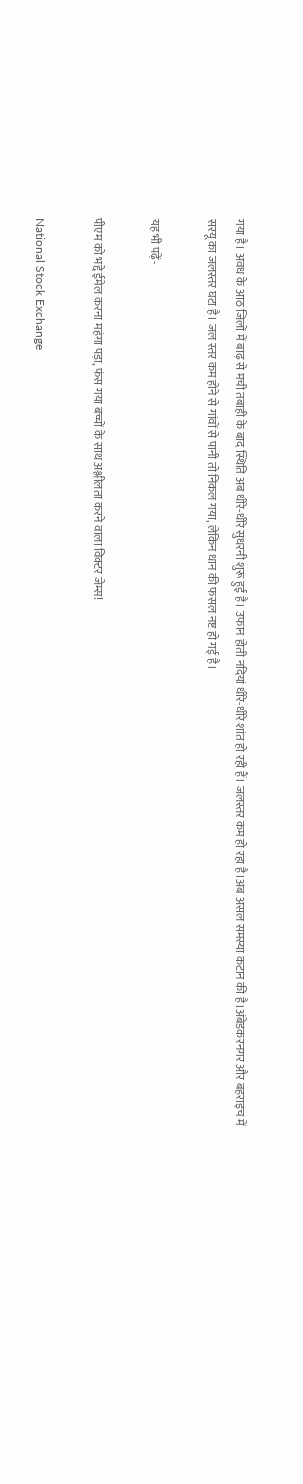गया है। अवध के आठ जिलों में बाढ़ से मची तबाही के बाद स्थिति अब धीरे-धीरे सुधरनी शुरू हुई है। उफान होती नदियां धीरे-धीरे शांत हो रही हैं। जलस्तर कम हो रहा है।अब असल समस्या कटान की है।अंबेडकरनगर और बहराइच में सरयू का जलस्तर घटा है। जल स्तर कम होने से गांवों से पानी तो निकल गया, लेकिन धान की फसल नष्ट हो गई है।

यह भी पढ़ें-

पीएम को भद्दे ईमेल करना महंगा पड़ा, फंस गया बच्चों के साथ अश्लीलता करने वाला विक्टर जेम्स!

National Stock Exchange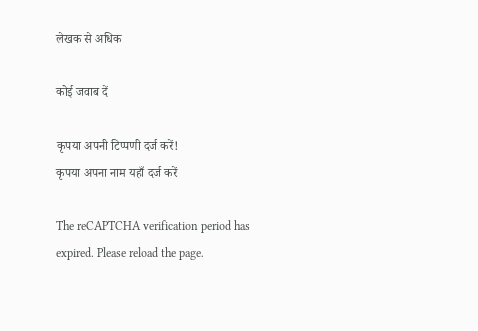लेखक से अधिक

कोई जवाब दें

कृपया अपनी टिप्पणी दर्ज करें!
कृपया अपना नाम यहाँ दर्ज करें

The reCAPTCHA verification period has expired. Please reload the page.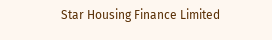Star Housing Finance Limited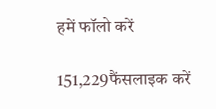हमें फॉलो करें

151,229फैंसलाइक करें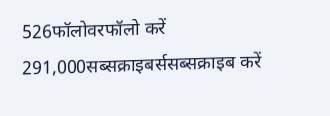526फॉलोवरफॉलो करें
291,000सब्सक्राइबर्ससब्सक्राइब करें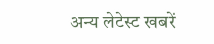अन्य लेटेस्ट खबरें